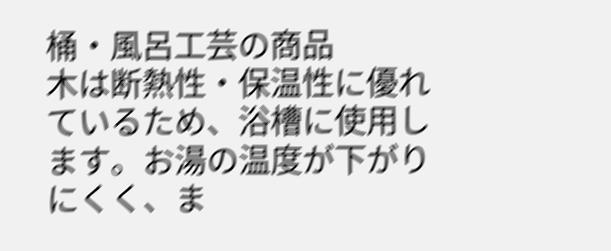桶・風呂工芸の商品
木は断熱性・保温性に優れているため、浴槽に使用します。お湯の温度が下がりにくく、ま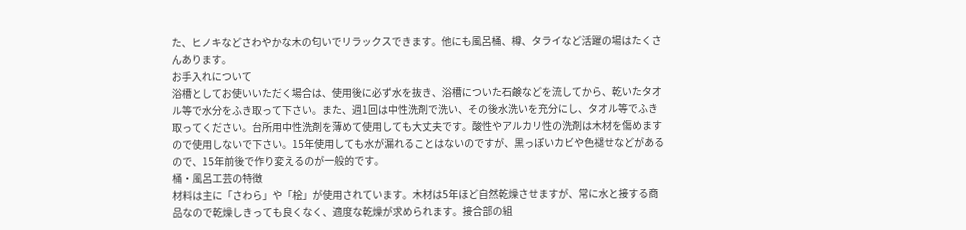た、ヒノキなどさわやかな木の匂いでリラックスできます。他にも風呂桶、樽、タライなど活躍の場はたくさんあります。
お手入れについて
浴槽としてお使いいただく場合は、使用後に必ず水を抜き、浴槽についた石鹸などを流してから、乾いたタオル等で水分をふき取って下さい。また、週1回は中性洗剤で洗い、その後水洗いを充分にし、タオル等でふき取ってください。台所用中性洗剤を薄めて使用しても大丈夫です。酸性やアルカリ性の洗剤は木材を傷めますので使用しないで下さい。15年使用しても水が漏れることはないのですが、黒っぽいカビや色褪せなどがあるので、15年前後で作り変えるのが一般的です。
桶・風呂工芸の特徴
材料は主に「さわら」や「桧」が使用されています。木材は5年ほど自然乾燥させますが、常に水と接する商品なので乾燥しきっても良くなく、適度な乾燥が求められます。接合部の組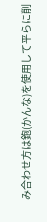み合わせ方は鉋(かんな)を使用して平らに削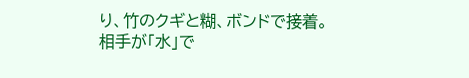り、竹のクギと糊、ボンドで接着。相手が「水」で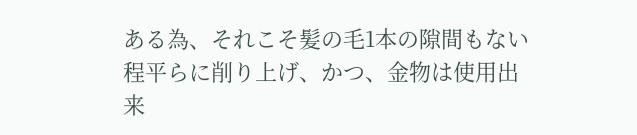ある為、それこそ髪の毛1本の隙間もない程平らに削り上げ、かつ、金物は使用出来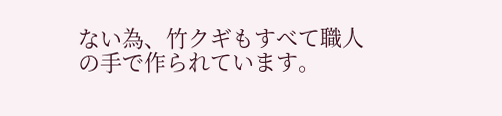ない為、竹クギもすべて職人の手で作られています。